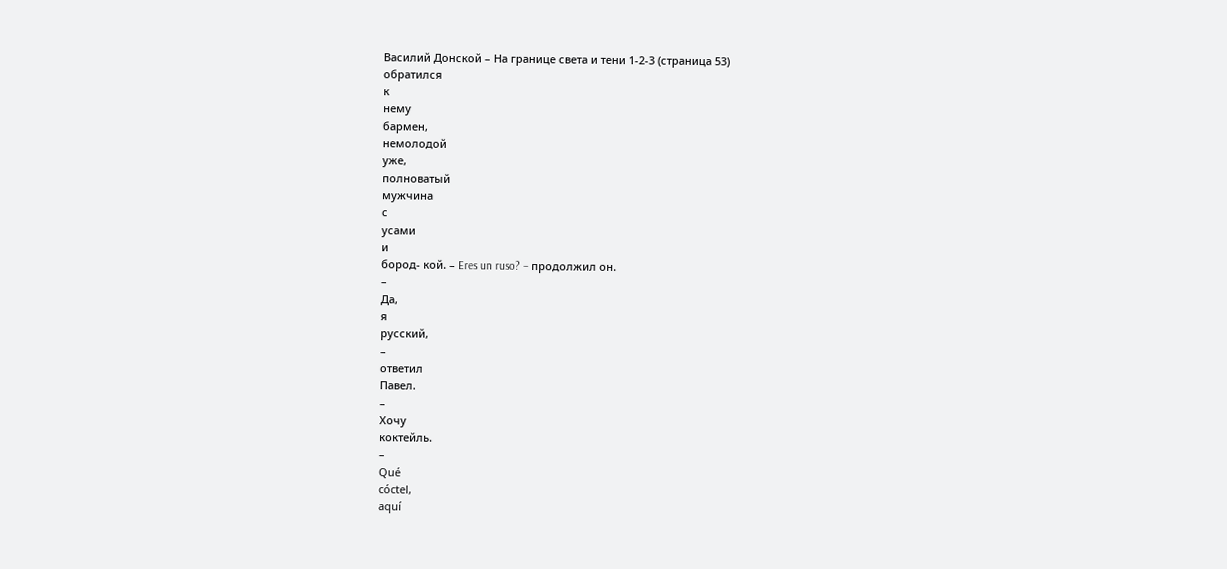Василий Донской – На границе света и тени 1-2-3 (страница 53)
обратился
к
нему
бармен,
немолодой
уже,
полноватый
мужчина
с
усами
и
бород- кой. – Eres un ruso? – продолжил он.
–
Да,
я
русский,
–
ответил
Павел.
–
Хочу
коктейль.
–
Qué
cóctel,
aquí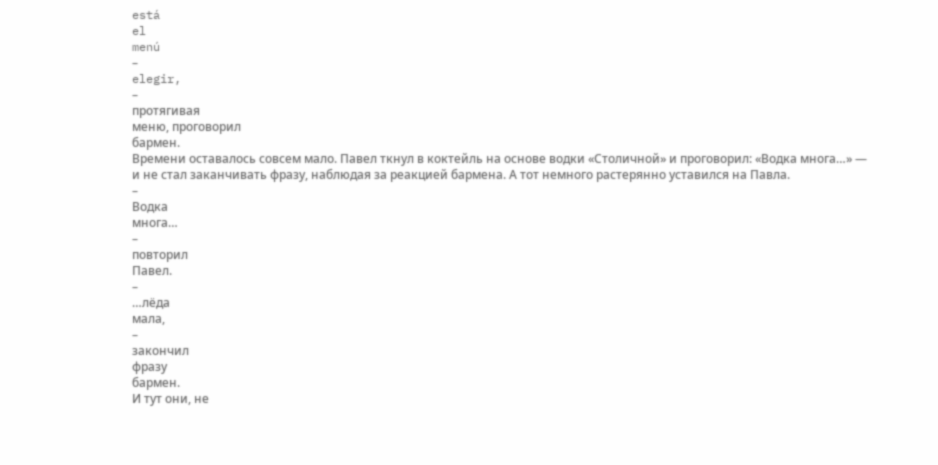está
el
menú
–
elegir,
–
протягивая
меню, проговорил
бармен.
Времени оставалось совсем мало. Павел ткнул в коктейль на основе водки «Столичной» и проговорил: «Водка многа…» —
и не стал заканчивать фразу, наблюдая за реакцией бармена. А тот немного растерянно уставился на Павла.
–
Водка
многа…
–
повторил
Павел.
–
…лёда
мала,
–
закончил
фразу
бармен.
И тут они, не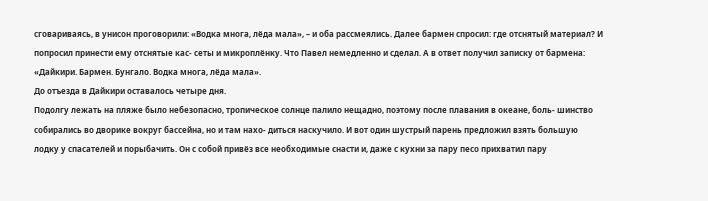сговариваясь, в унисон проговорили: «Водка многа, лёда мала», – и оба рассмеялись. Далее бармен спросил: где отснятый материал? И попросил принести ему отснятые кас- сеты и микроплёнку. Что Павел немедленно и сделал. А в ответ получил записку от бармена: «Дайкири. Бармен. Бунгало. Водка многа, лёда мала».
До отъезда в Дайкири оставалось четыре дня.
Подолгу лежать на пляже было небезопасно, тропическое солнце палило нещадно, поэтому после плавания в океане, боль- шинство собирались во дворике вокруг бассейна, но и там нахо- диться наскучило. И вот один шустрый парень предложил взять большую лодку у спасателей и порыбачить. Он с собой привёз все необходимые снасти и, даже с кухни за пару песо прихватил пару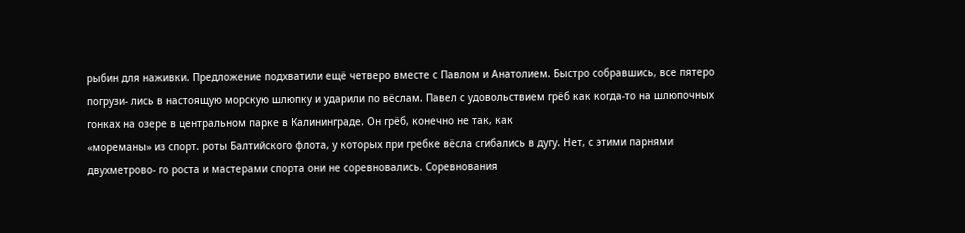рыбин для наживки. Предложение подхватили ещё четверо вместе с Павлом и Анатолием. Быстро собравшись, все пятеро погрузи- лись в настоящую морскую шлюпку и ударили по вёслам. Павел с удовольствием грёб как когда-то на шлюпочных гонках на озере в центральном парке в Калининграде. Он грёб, конечно не так, как
«мореманы» из спорт. роты Балтийского флота, у которых при гребке вёсла сгибались в дугу. Нет, с этими парнями двухметрово- го роста и мастерами спорта они не соревновались. Соревнования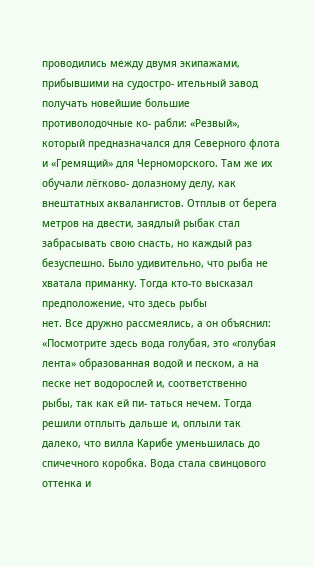проводились между двумя экипажами, прибывшими на судостро- ительный завод получать новейшие большие противолодочные ко- рабли: «Резвый», который предназначался для Северного флота и «Гремящий» для Черноморского. Там же их обучали лёгково- долазному делу, как внештатных аквалангистов. Отплыв от берега метров на двести, заядлый рыбак стал забрасывать свою снасть, но каждый раз безуспешно. Было удивительно, что рыба не хватала приманку. Тогда кто-то высказал предположение, что здесь рыбы
нет. Все дружно рассмеялись, а он объяснил: «Посмотрите здесь вода голубая, это «голубая лента» образованная водой и песком, а на песке нет водорослей и, соответственно рыбы, так как ей пи- таться нечем. Тогда решили отплыть дальше и, оплыли так далеко, что вилла Карибе уменьшилась до спичечного коробка. Вода стала свинцового оттенка и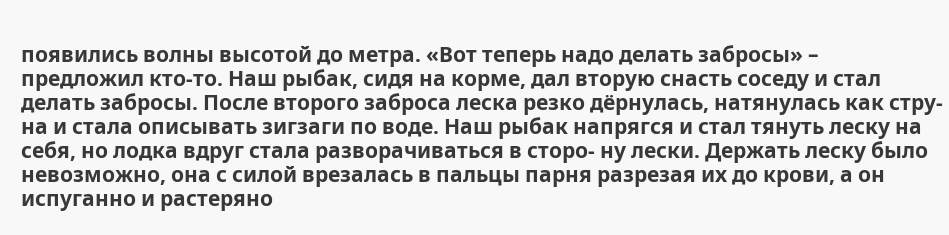появились волны высотой до метра. «Вот теперь надо делать забросы» – предложил кто-то. Наш рыбак, сидя на корме, дал вторую снасть соседу и стал делать забросы. После второго заброса леска резко дёрнулась, натянулась как стру- на и стала описывать зигзаги по воде. Наш рыбак напрягся и стал тянуть леску на себя, но лодка вдруг стала разворачиваться в сторо- ну лески. Держать леску было невозможно, она с силой врезалась в пальцы парня разрезая их до крови, а он испуганно и растеряно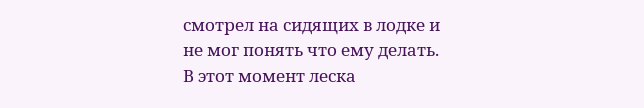смотрел на сидящих в лодке и не мог понять что ему делать. В этот момент леска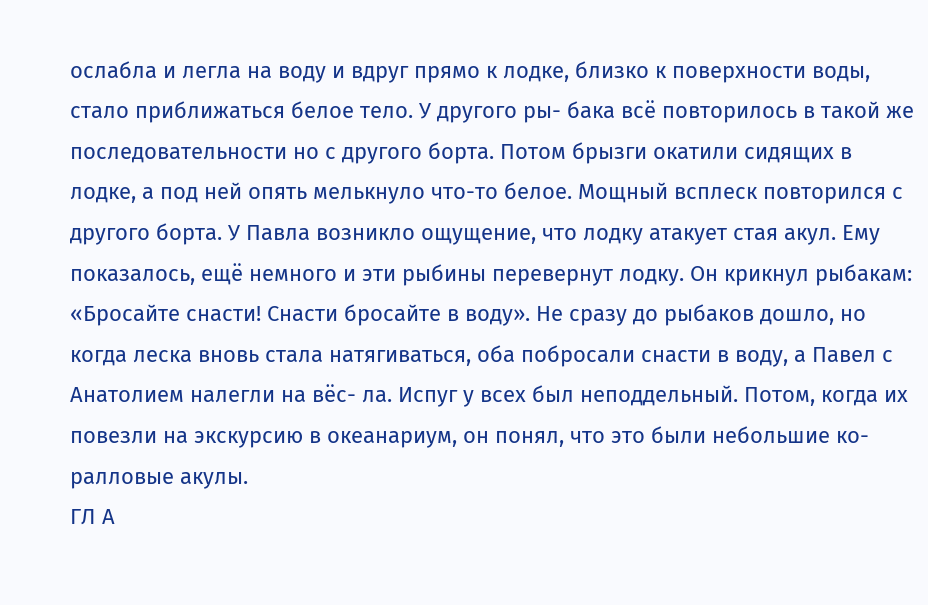ослабла и легла на воду и вдруг прямо к лодке, близко к поверхности воды, стало приближаться белое тело. У другого ры- бака всё повторилось в такой же последовательности но с другого борта. Потом брызги окатили сидящих в лодке, а под ней опять мелькнуло что-то белое. Мощный всплеск повторился с другого борта. У Павла возникло ощущение, что лодку атакует стая акул. Ему показалось, ещё немного и эти рыбины перевернут лодку. Он крикнул рыбакам: «Бросайте снасти! Снасти бросайте в воду». Не сразу до рыбаков дошло, но когда леска вновь стала натягиваться, оба побросали снасти в воду, а Павел с Анатолием налегли на вёс- ла. Испуг у всех был неподдельный. Потом, когда их повезли на экскурсию в океанариум, он понял, что это были небольшие ко- ралловые акулы.
ГЛ А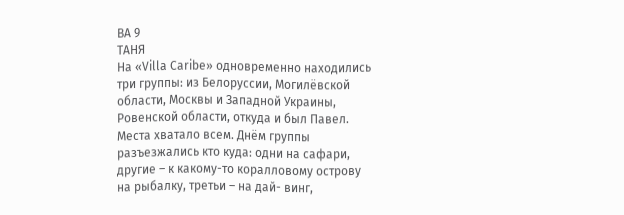ВА 9
ТАНЯ
На «Villa Caribe» одновременно находились три группы: из Белоруссии, Могилёвской области, Москвы и Западной Украины, Ровенской области, откуда и был Павел. Места хватало всем. Днём группы разъезжались кто куда: одни на сафари, другие – к какому-то коралловому острову на рыбалку, третьи – на дай- винг,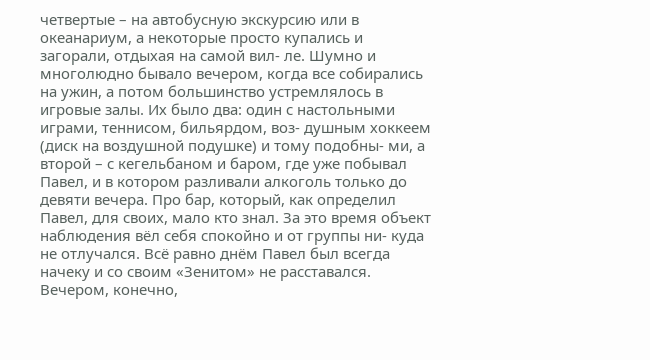четвертые – на автобусную экскурсию или в океанариум, а некоторые просто купались и загорали, отдыхая на самой вил- ле. Шумно и многолюдно бывало вечером, когда все собирались на ужин, а потом большинство устремлялось в игровые залы. Их было два: один с настольными играми, теннисом, бильярдом, воз- душным хоккеем (диск на воздушной подушке) и тому подобны- ми, а второй – с кегельбаном и баром, где уже побывал Павел, и в котором разливали алкоголь только до девяти вечера. Про бар, который, как определил Павел, для своих, мало кто знал. За это время объект наблюдения вёл себя спокойно и от группы ни- куда не отлучался. Всё равно днём Павел был всегда начеку и со своим «Зенитом» не расставался. Вечером, конечно,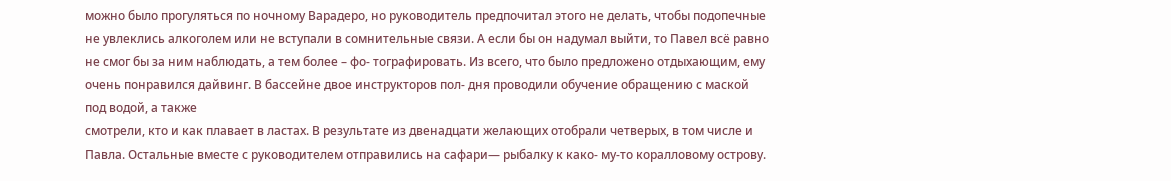можно было прогуляться по ночному Варадеро, но руководитель предпочитал этого не делать, чтобы подопечные не увлеклись алкоголем или не вступали в сомнительные связи. А если бы он надумал выйти, то Павел всё равно не смог бы за ним наблюдать, а тем более – фо- тографировать. Из всего, что было предложено отдыхающим, ему очень понравился дайвинг. В бассейне двое инструкторов пол- дня проводили обучение обращению с маской под водой, а также
смотрели, кто и как плавает в ластах. В результате из двенадцати желающих отобрали четверых, в том числе и Павла. Остальные вместе с руководителем отправились на сафари— рыбалку к како- му-то коралловому острову.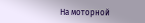На моторной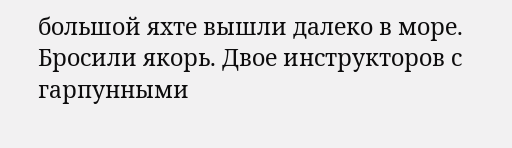большой яхте вышли далеко в море. Бросили якорь. Двое инструкторов с гарпунными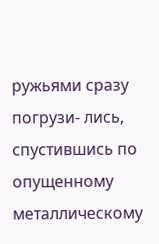ружьями сразу погрузи- лись, спустившись по опущенному металлическому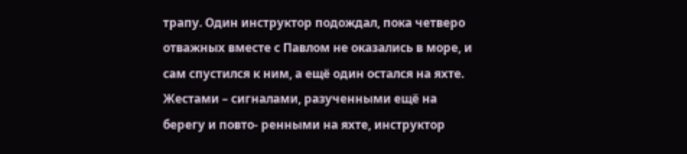трапу. Один инструктор подождал, пока четверо отважных вместе с Павлом не оказались в море, и сам спустился к ним, а ещё один остался на яхте. Жестами – сигналами, разученными ещё на берегу и повто- ренными на яхте, инструктор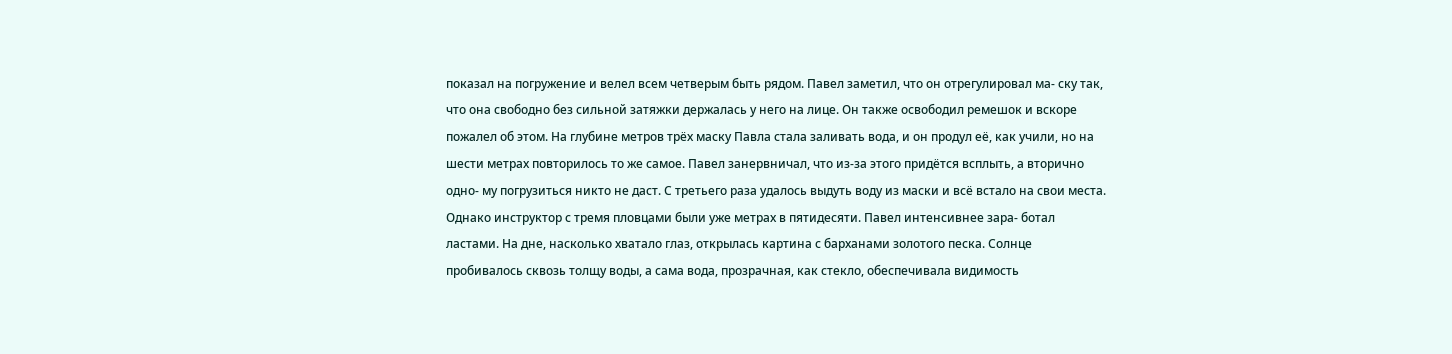показал на погружение и велел всем четверым быть рядом. Павел заметил, что он отрегулировал ма- ску так, что она свободно без сильной затяжки держалась у него на лице. Он также освободил ремешок и вскоре пожалел об этом. На глубине метров трёх маску Павла стала заливать вода, и он продул её, как учили, но на шести метрах повторилось то же самое. Павел занервничал, что из-за этого придётся всплыть, а вторично одно- му погрузиться никто не даст. С третьего раза удалось выдуть воду из маски и всё встало на свои места. Однако инструктор с тремя пловцами были уже метрах в пятидесяти. Павел интенсивнее зара- ботал ластами. На дне, насколько хватало глаз, открылась картина с барханами золотого песка. Солнце пробивалось сквозь толщу воды, а сама вода, прозрачная, как стекло, обеспечивала видимость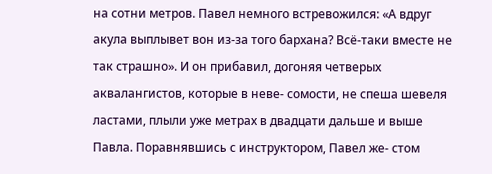на сотни метров. Павел немного встревожился: «А вдруг акула выплывет вон из-за того бархана? Всё-таки вместе не так страшно». И он прибавил, догоняя четверых аквалангистов, которые в неве- сомости, не спеша шевеля ластами, плыли уже метрах в двадцати дальше и выше Павла. Поравнявшись с инструктором, Павел же- стом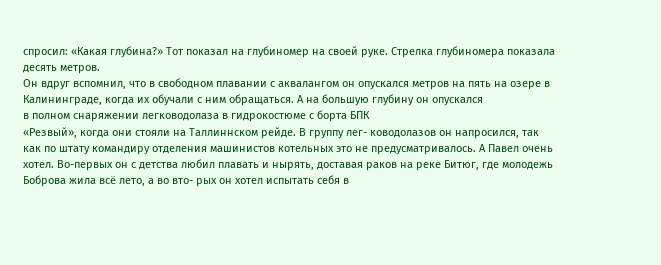спросил: «Какая глубина?» Тот показал на глубиномер на своей руке. Стрелка глубиномера показала десять метров.
Он вдруг вспомнил, что в свободном плавании с аквалангом он опускался метров на пять на озере в Калининграде, когда их обучали с ним обращаться. А на большую глубину он опускался
в полном снаряжении легководолаза в гидрокостюме с борта БПК
«Резвый», когда они стояли на Таллиннском рейде. В группу лег- ководолазов он напросился, так как по штату командиру отделения машинистов котельных это не предусматривалось. А Павел очень хотел. Во-первых он с детства любил плавать и нырять, доставая раков на реке Битюг, где молодежь Боброва жила всё лето, а во вто- рых он хотел испытать себя в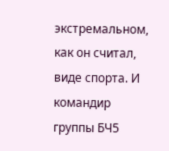экстремальном, как он считал, виде спорта. И командир группы БЧ5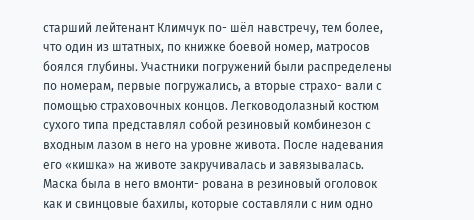старший лейтенант Климчук по- шёл навстречу, тем более, что один из штатных, по книжке боевой номер, матросов боялся глубины. Участники погружений были распределены по номерам, первые погружались, а вторые страхо- вали с помощью страховочных концов. Легководолазный костюм сухого типа представлял собой резиновый комбинезон с входным лазом в него на уровне живота. После надевания его «кишка» на животе закручивалась и завязывалась. Маска была в него вмонти- рована в резиновый оголовок как и свинцовые бахилы, которые составляли с ним одно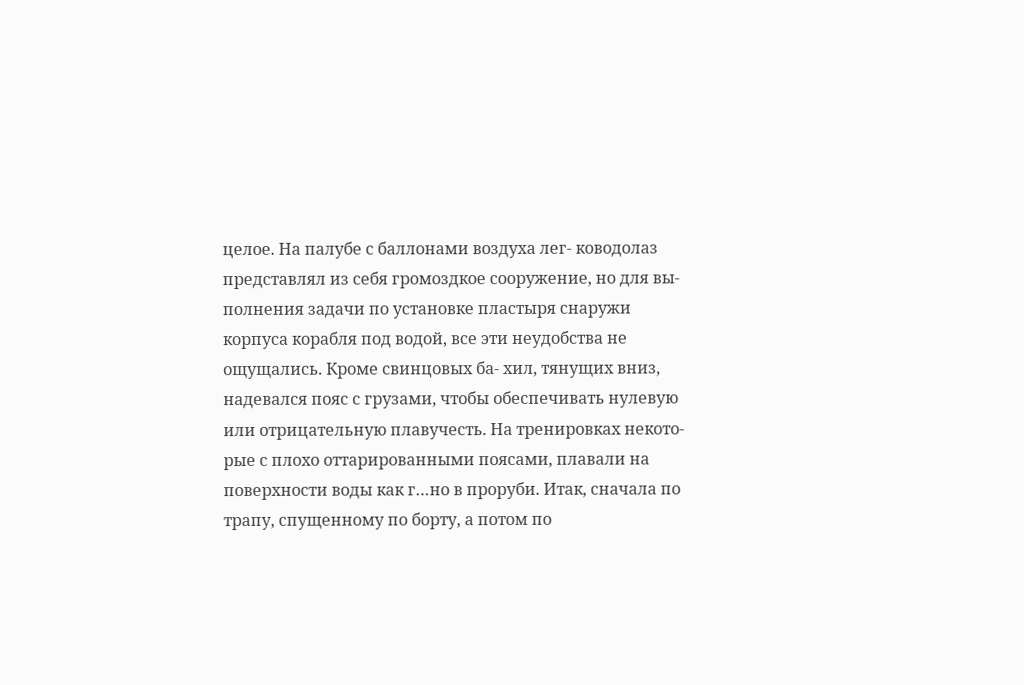целое. На палубе с баллонами воздуха лег- ководолаз представлял из себя громоздкое сооружение, но для вы- полнения задачи по установке пластыря снаружи корпуса корабля под водой, все эти неудобства не ощущались. Кроме свинцовых ба- хил, тянущих вниз, надевался пояс с грузами, чтобы обеспечивать нулевую или отрицательную плавучесть. На тренировках некото- рые с плохо оттарированными поясами, плавали на поверхности воды как г…но в проруби. Итак, сначала по трапу, спущенному по борту, а потом по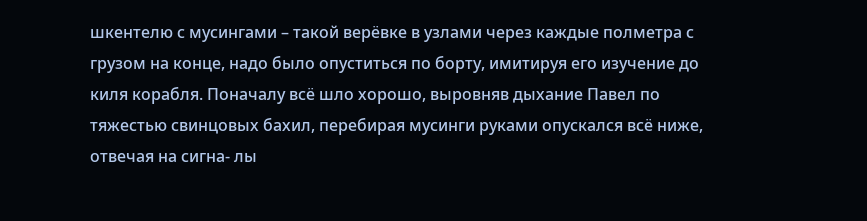шкентелю с мусингами – такой верёвке в узлами через каждые полметра с грузом на конце, надо было опуститься по борту, имитируя его изучение до киля корабля. Поначалу всё шло хорошо, выровняв дыхание Павел по тяжестью свинцовых бахил, перебирая мусинги руками опускался всё ниже, отвечая на сигна- лы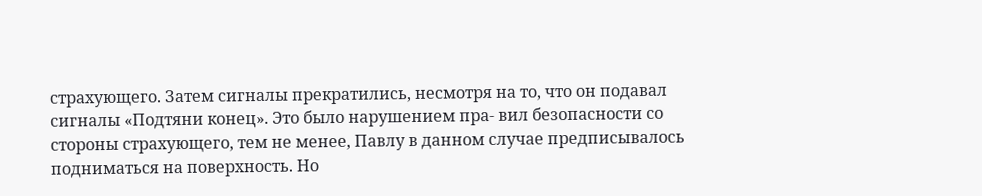страхующего. Затем сигналы прекратились, несмотря на то, что он подавал сигналы «Подтяни конец». Это было нарушением пра- вил безопасности со стороны страхующего, тем не менее, Павлу в данном случае предписывалось подниматься на поверхность. Но